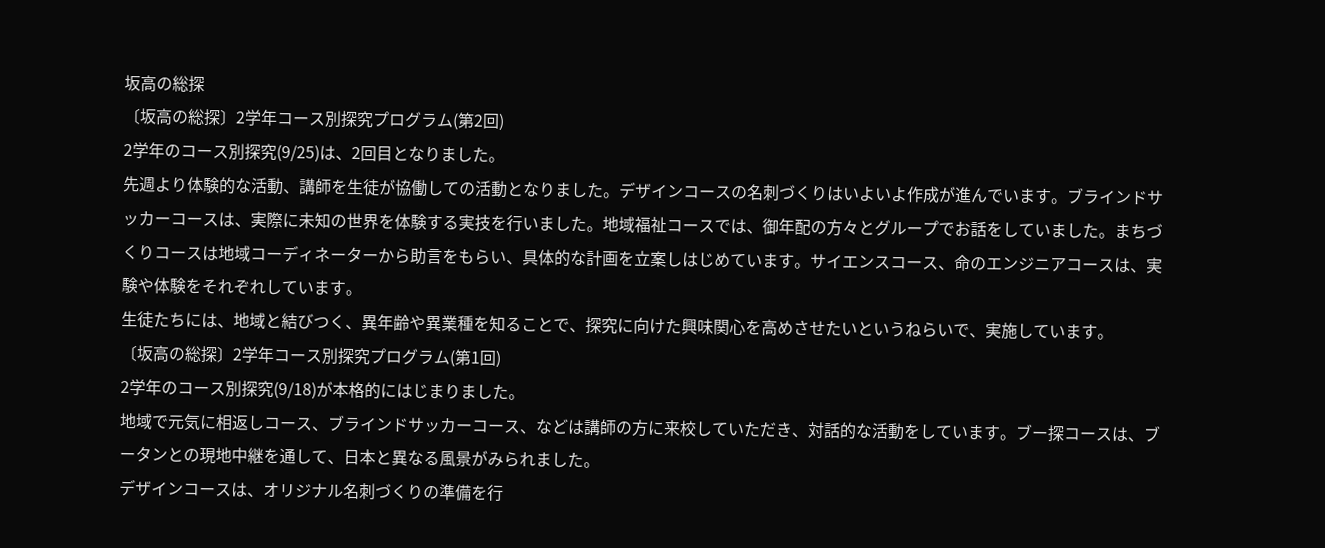坂高の総探
〔坂高の総探〕2学年コース別探究プログラム(第2回)
2学年のコース別探究(9/25)は、2回目となりました。
先週より体験的な活動、講師を生徒が協働しての活動となりました。デザインコースの名刺づくりはいよいよ作成が進んでいます。ブラインドサッカーコースは、実際に未知の世界を体験する実技を行いました。地域福祉コースでは、御年配の方々とグループでお話をしていました。まちづくりコースは地域コーディネーターから助言をもらい、具体的な計画を立案しはじめています。サイエンスコース、命のエンジニアコースは、実験や体験をそれぞれしています。
生徒たちには、地域と結びつく、異年齢や異業種を知ることで、探究に向けた興味関心を高めさせたいというねらいで、実施しています。
〔坂高の総探〕2学年コース別探究プログラム(第1回)
2学年のコース別探究(9/18)が本格的にはじまりました。
地域で元気に相返しコース、ブラインドサッカーコース、などは講師の方に来校していただき、対話的な活動をしています。ブー探コースは、ブータンとの現地中継を通して、日本と異なる風景がみられました。
デザインコースは、オリジナル名刺づくりの準備を行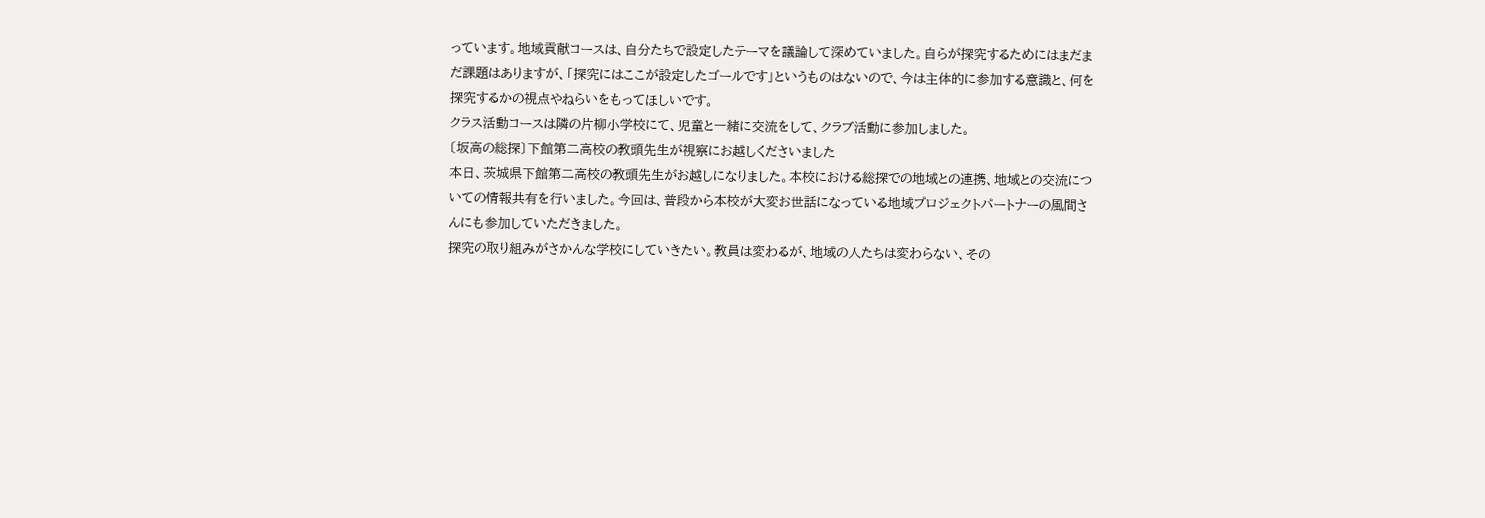っています。地域貢献コースは、自分たちで設定したテーマを議論して深めていました。自らが探究するためにはまだまだ課題はありますが、「探究にはここが設定したゴールです」というものはないので、今は主体的に参加する意識と、何を探究するかの視点やねらいをもってほしいです。
クラス活動コースは隣の片柳小学校にて、児童と一緒に交流をして、クラブ活動に参加しました。
〔坂高の総探〕下館第二高校の教頭先生が視察にお越しくださいました
本日、茨城県下館第二高校の教頭先生がお越しになりました。本校における総探での地域との連携、地域との交流についての情報共有を行いました。今回は、普段から本校が大変お世話になっている地域プロジェクトパートナーの風間さんにも参加していただきました。
探究の取り組みがさかんな学校にしていきたい。教員は変わるが、地域の人たちは変わらない、その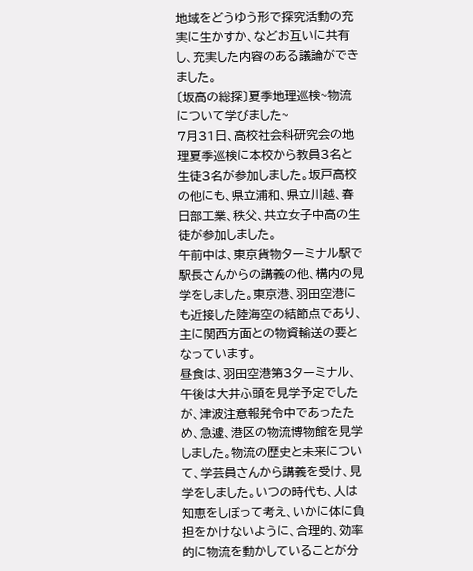地域をどうゆう形で探究活動の充実に生かすか、などお互いに共有し、充実した内容のある議論ができました。
〔坂高の総探〕夏季地理巡検~物流について学びました~
7月31日、高校社会科研究会の地理夏季巡検に本校から教員3名と生徒3名が参加しました。坂戸高校の他にも、県立浦和、県立川越、春日部工業、秩父、共立女子中高の生徒が参加しました。
午前中は、東京貨物ターミナル駅で駅長さんからの講義の他、構内の見学をしました。東京港、羽田空港にも近接した陸海空の結節点であり、主に関西方面との物資輸送の要となっています。
昼食は、羽田空港第3ターミナル、午後は大井ふ頭を見学予定でしたが、津波注意報発令中であったため、急遽、港区の物流博物館を見学しました。物流の歴史と未来について、学芸員さんから講義を受け、見学をしました。いつの時代も、人は知恵をしぼって考え、いかに体に負担をかけないように、合理的、効率的に物流を動かしていることが分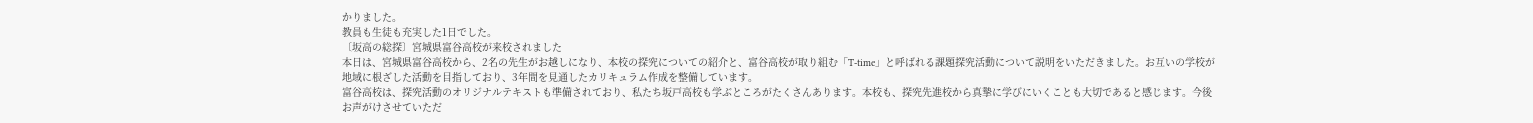かりました。
教員も生徒も充実した1日でした。
〔坂高の総探〕宮城県富谷高校が来校されました
本日は、宮城県富谷高校から、2名の先生がお越しになり、本校の探究についての紹介と、富谷高校が取り組む「T-time」と呼ばれる課題探究活動について説明をいただきました。お互いの学校が地域に根ざした活動を目指しており、3年間を見通したカリキュラム作成を整備しています。
富谷高校は、探究活動のオリジナルテキストも準備されており、私たち坂戸高校も学ぶところがたくさんあります。本校も、探究先進校から真摯に学びにいくことも大切であると感じます。今後お声がけさせていただ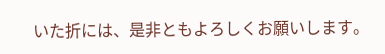いた折には、是非ともよろしくお願いします。